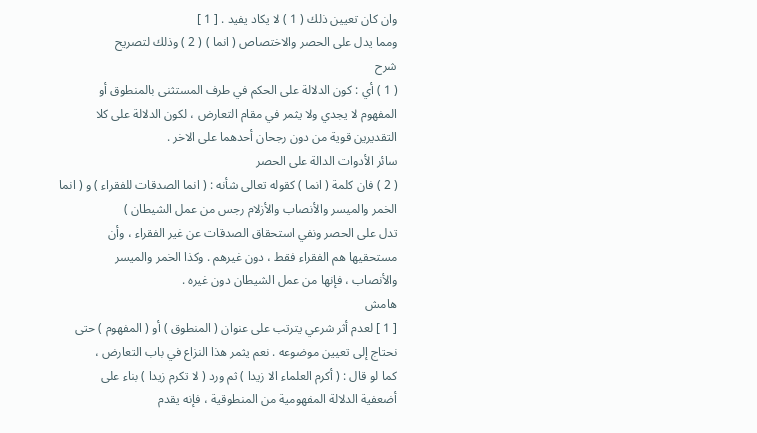وان كان تعيين ذلك ( 1 ) لا يكاد يفيد . [ 1 ]
ومما يدل على الحصر والاختصاص ( انما ) ( 2 ) وذلك لتصريح
شرح
( 1 ) أي : كون الدلالة على الحكم في طرف المستثنى بالمنطوق أو
المفهوم لا يجدي ولا يثمر في مقام التعارض ، لكون الدلالة على كلا
التقديرين قوية من دون رجحان أحدهما على الاخر .
سائر الأدوات الدالة على الحصر
( 2 ) فان كلمة ( انما ) كقوله تعالى شأنه : ( انما الصدقات للفقراء ) و ( انما
الخمر والميسر والأنصاب والأزلام رجس من عمل الشيطان )
تدل على الحصر ونفي استحقاق الصدقات عن غير الفقراء ، وأن
مستحقيها هم الفقراء فقط ، دون غيرهم . وكذا الخمر والميسر
والأنصاب ، فإنها من عمل الشيطان دون غيره .
هامش
[ 1 ] لعدم أثر شرعي يترتب على عنوان ( المنطوق ) أو ( المفهوم ) حتى
نحتاج إلى تعيين موضوعه . نعم يثمر هذا النزاع في باب التعارض ،
كما لو قال : ( أكرم العلماء الا زيدا ) ثم ورد ( لا تكرم زيدا ) بناء على
أضعفية الدلالة المفهومية من المنطوقية ، فإنه يقدم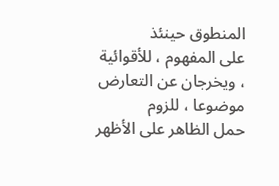المنطوق حينئذ
على المفهوم ، للأقوائية ، ويخرجان عن التعارض موضوعا ، للزوم
حمل الظاهر على الأظهر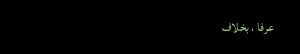عرفا ، بخلاف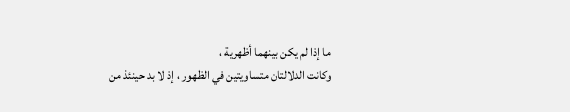ما إذا لم يكن بينهما أظهرية ،
وكانت الدلالتان متساويتين في الظهور ، إذ لا بد حينئذ من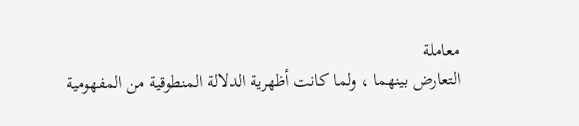معاملة
التعارض بينهما ، ولما كانت أظهرية الدلالة المنطوقية من المفهومية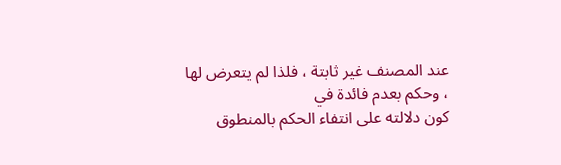عند المصنف غير ثابتة ، فلذا لم يتعرض لها ، وحكم بعدم فائدة في
كون دلالته على انتفاء الحكم بالمنطوق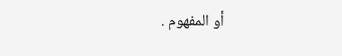أو المفهوم .